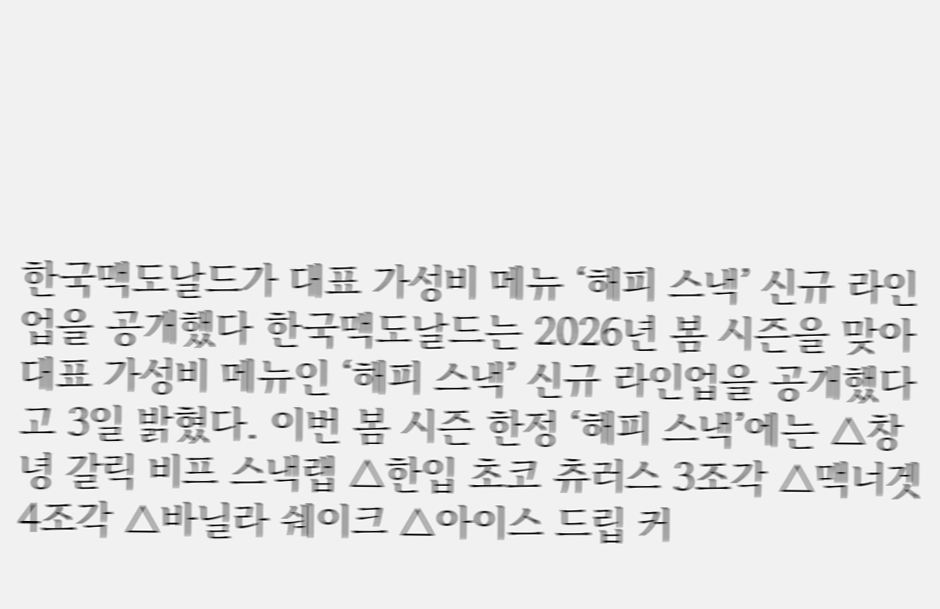한국맥도날드가 대표 가성비 메뉴 ‘해피 스낵’ 신규 라인업을 공개했다 한국맥도날드는 2026년 봄 시즌을 맞아 대표 가성비 메뉴인 ‘해피 스낵’ 신규 라인업을 공개했다고 3일 밝혔다. 이번 봄 시즌 한정 ‘해피 스낵’에는 △창녕 갈릭 비프 스낵랩 △한입 초코 츄러스 3조각 △맥너겟 4조각 △바닐라 쉐이크 △아이스 드립 커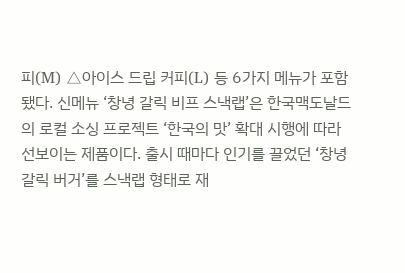피(M) △아이스 드립 커피(L) 등 6가지 메뉴가 포함됐다. 신메뉴 ‘창녕 갈릭 비프 스낵랩’은 한국맥도날드의 로컬 소싱 프로젝트 ‘한국의 맛’ 확대 시행에 따라 선보이는 제품이다. 출시 때마다 인기를 끌었던 ‘창녕 갈릭 버거’를 스낵랩 형태로 재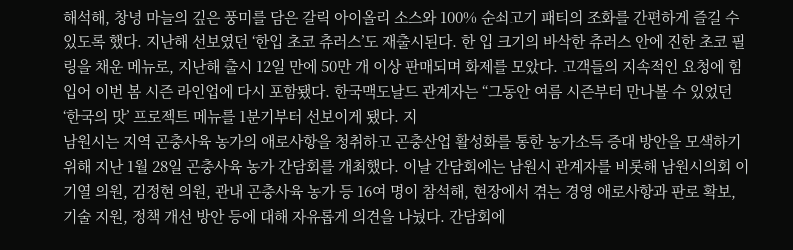해석해, 창녕 마늘의 깊은 풍미를 담은 갈릭 아이올리 소스와 100% 순쇠고기 패티의 조화를 간편하게 즐길 수 있도록 했다. 지난해 선보였던 ‘한입 초코 츄러스’도 재출시된다. 한 입 크기의 바삭한 츄러스 안에 진한 초코 필링을 채운 메뉴로, 지난해 출시 12일 만에 50만 개 이상 판매되며 화제를 모았다. 고객들의 지속적인 요청에 힘입어 이번 봄 시즌 라인업에 다시 포함됐다. 한국맥도날드 관계자는 “그동안 여름 시즌부터 만나볼 수 있었던 ‘한국의 맛’ 프로젝트 메뉴를 1분기부터 선보이게 됐다. 지
남원시는 지역 곤충사육 농가의 애로사항을 청취하고 곤충산업 활성화를 통한 농가소득 증대 방안을 모색하기 위해 지난 1월 28일 곤충사육 농가 간담회를 개최했다. 이날 간담회에는 남원시 관계자를 비롯해 남원시의회 이기열 의원, 김정현 의원, 관내 곤충사육 농가 등 16여 명이 참석해, 현장에서 겪는 경영 애로사항과 판로 확보, 기술 지원, 정책 개선 방안 등에 대해 자유롭게 의견을 나눴다. 간담회에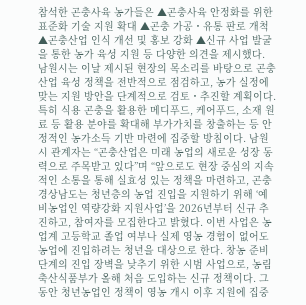참석한 곤충사육 농가들은 ▲곤충사육 안정화를 위한 표준화 기술 지원 확대 ▲곤충 가공・유통 판로 개척 ▲곤충산업 인식 개선 및 홍보 강화 ▲신규 사업 발굴을 통한 농가 육성 지원 등 다양한 의견을 제시했다. 남원시는 이날 제시된 현장의 목소리를 바탕으로 곤충산업 육성 정책을 전반적으로 점검하고, 농가 실정에 맞는 지원 방안을 단계적으로 검토・추진할 계획이다. 특히 식용 곤충을 활용한 메디푸드, 케어푸드, 소재 원료 등 활용 분야를 확대해 부가가치를 창출하는 등 안정적인 농가소득 기반 마련에 집중할 방침이다. 남원시 관계자는 “곤충산업은 미래 농업의 새로운 성장 동력으로 주목받고 있다”며 “앞으로도 현장 중심의 지속적인 소통을 통해 실효성 있는 정책을 마련하고, 곤충
경상남도는 청년층의 농업 진입을 지원하기 위해 ‘예비농업인 역량강화 지원사업’을 2026년부터 신규 추진하고, 참여자를 모집한다고 밝혔다. 이번 사업은 농업계 고등학교 졸업 여부나 실제 영농 경험이 없어도 농업에 진입하려는 청년을 대상으로 한다. 창농 준비 단계의 진입 장벽을 낮추기 위한 시범 사업으로, 농림축산식품부가 올해 처음 도입하는 신규 정책이다. 그동안 청년농업인 정책이 영농 개시 이후 지원에 집중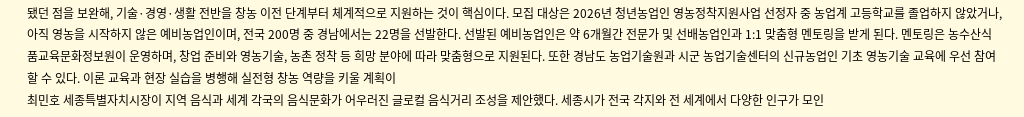됐던 점을 보완해, 기술·경영·생활 전반을 창농 이전 단계부터 체계적으로 지원하는 것이 핵심이다. 모집 대상은 2026년 청년농업인 영농정착지원사업 선정자 중 농업계 고등학교를 졸업하지 않았거나, 아직 영농을 시작하지 않은 예비농업인이며, 전국 200명 중 경남에서는 22명을 선발한다. 선발된 예비농업인은 약 6개월간 전문가 및 선배농업인과 1:1 맞춤형 멘토링을 받게 된다. 멘토링은 농수산식품교육문화정보원이 운영하며, 창업 준비와 영농기술, 농촌 정착 등 희망 분야에 따라 맞춤형으로 지원된다. 또한 경남도 농업기술원과 시군 농업기술센터의 신규농업인 기초 영농기술 교육에 우선 참여할 수 있다. 이론 교육과 현장 실습을 병행해 실전형 창농 역량을 키울 계획이
최민호 세종특별자치시장이 지역 음식과 세계 각국의 음식문화가 어우러진 글로컬 음식거리 조성을 제안했다. 세종시가 전국 각지와 전 세계에서 다양한 인구가 모인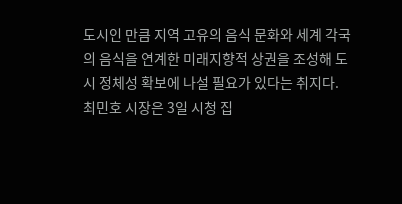도시인 만큼 지역 고유의 음식 문화와 세계 각국의 음식을 연계한 미래지향적 상권을 조성해 도시 정체성 확보에 나설 필요가 있다는 취지다. 최민호 시장은 3일 시청 집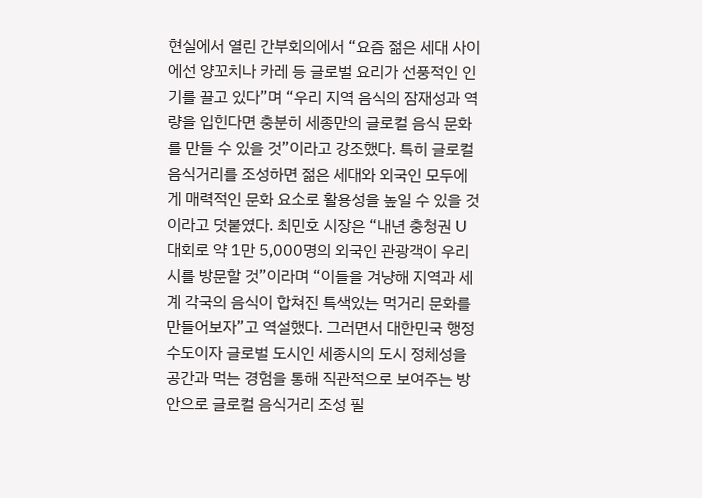현실에서 열린 간부회의에서 “요즘 젊은 세대 사이에선 양꼬치나 카레 등 글로벌 요리가 선풍적인 인기를 끌고 있다”며 “우리 지역 음식의 잠재성과 역량을 입힌다면 충분히 세종만의 글로컬 음식 문화를 만들 수 있을 것”이라고 강조했다. 특히 글로컬 음식거리를 조성하면 젊은 세대와 외국인 모두에게 매력적인 문화 요소로 활용성을 높일 수 있을 것이라고 덧붙였다. 최민호 시장은 “내년 충청권 U대회로 약 1만 5,000명의 외국인 관광객이 우리시를 방문할 것”이라며 “이들을 겨냥해 지역과 세계 각국의 음식이 합쳐진 특색있는 먹거리 문화를 만들어보자”고 역설했다. 그러면서 대한민국 행정수도이자 글로벌 도시인 세종시의 도시 정체성을 공간과 먹는 경험을 통해 직관적으로 보여주는 방안으로 글로컬 음식거리 조성 필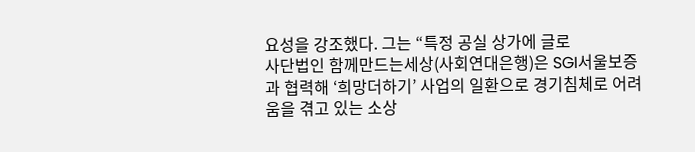요성을 강조했다. 그는 “특정 공실 상가에 글로
사단법인 함께만드는세상(사회연대은행)은 SGI서울보증과 협력해 ‘희망더하기’ 사업의 일환으로 경기침체로 어려움을 겪고 있는 소상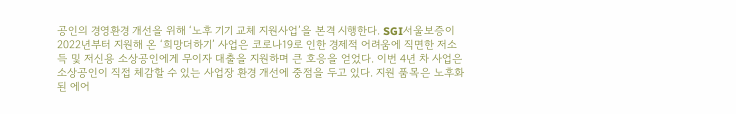공인의 경영환경 개선을 위해 ‘노후 기기 교체 지원사업’을 본격 시행한다. SGI서울보증이 2022년부터 지원해 온 ‘희망더하기’ 사업은 코로나19로 인한 경제적 어려움에 직면한 저소득 및 저신용 소상공인에게 무이자 대출을 지원하며 큰 호응을 얻었다. 이번 4년 차 사업은 소상공인이 직접 체감할 수 있는 사업장 환경 개선에 중점을 두고 있다. 지원 품목은 노후화된 에어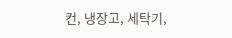컨, 냉장고, 세탁기,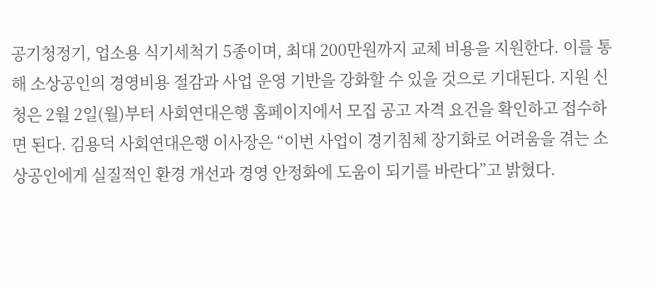공기청정기, 업소용 식기세척기 5종이며, 최대 200만원까지 교체 비용을 지원한다. 이를 통해 소상공인의 경영비용 절감과 사업 운영 기반을 강화할 수 있을 것으로 기대된다. 지원 신청은 2월 2일(월)부터 사회연대은행 홈페이지에서 모집 공고 자격 요건을 확인하고 접수하면 된다. 김용덕 사회연대은행 이사장은 “이번 사업이 경기침체 장기화로 어려움을 겪는 소상공인에게 실질적인 환경 개선과 경영 안정화에 도움이 되기를 바란다”고 밝혔다.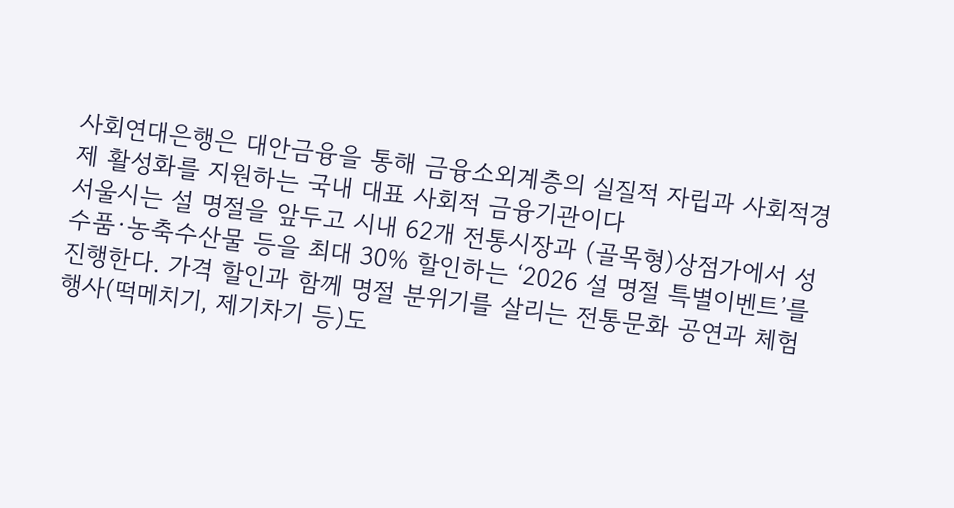사회연대은행은 대안금융을 통해 금융소외계층의 실질적 자립과 사회적경제 활성화를 지원하는 국내 대표 사회적 금융기관이다
서울시는 설 명절을 앞두고 시내 62개 전통시장과 (골목형)상점가에서 성수품·농축수산물 등을 최대 30% 할인하는 ‘2026 설 명절 특별이벤트’를 진행한다. 가격 할인과 함께 명절 분위기를 살리는 전통문화 공연과 체험 행사(떡메치기, 제기차기 등)도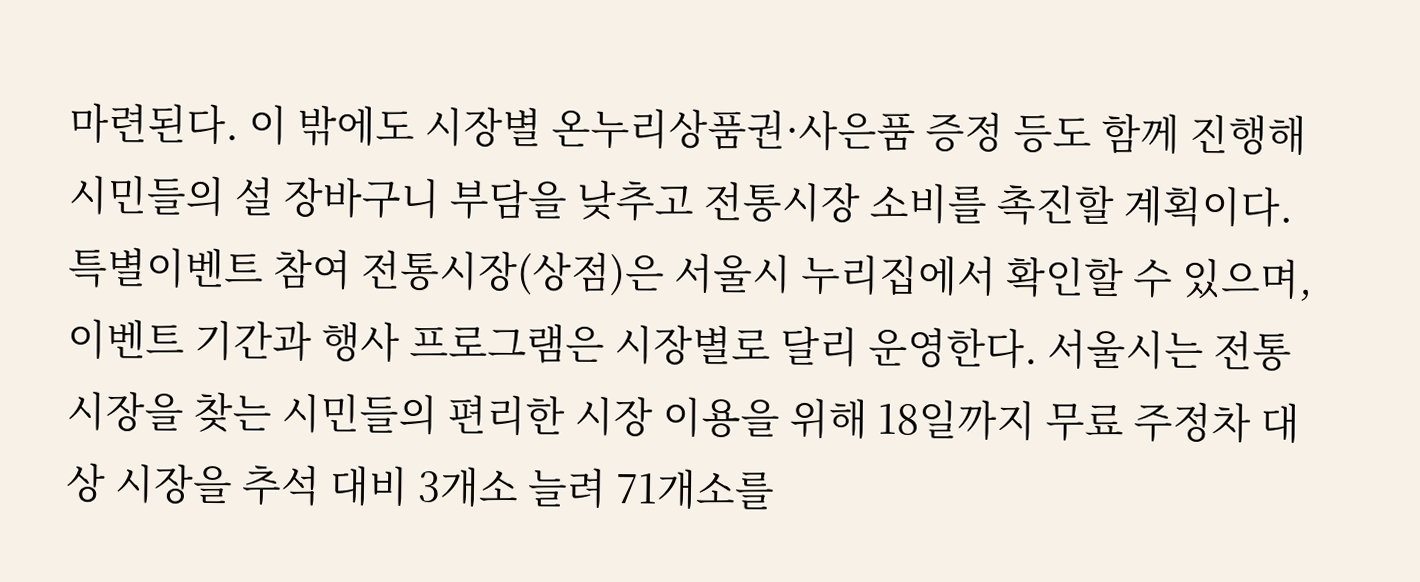마련된다. 이 밖에도 시장별 온누리상품권·사은품 증정 등도 함께 진행해 시민들의 설 장바구니 부담을 낮추고 전통시장 소비를 촉진할 계획이다. 특별이벤트 참여 전통시장(상점)은 서울시 누리집에서 확인할 수 있으며, 이벤트 기간과 행사 프로그램은 시장별로 달리 운영한다. 서울시는 전통시장을 찾는 시민들의 편리한 시장 이용을 위해 18일까지 무료 주정차 대상 시장을 추석 대비 3개소 늘려 71개소를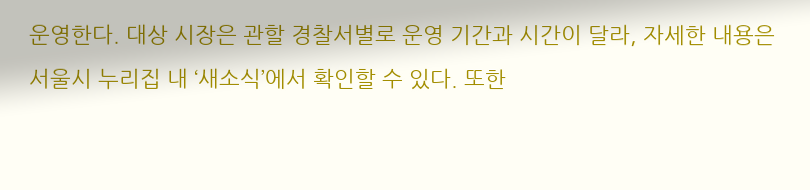운영한다. 대상 시장은 관할 경찰서별로 운영 기간과 시간이 달라, 자세한 내용은 서울시 누리집 내 ‘새소식’에서 확인할 수 있다. 또한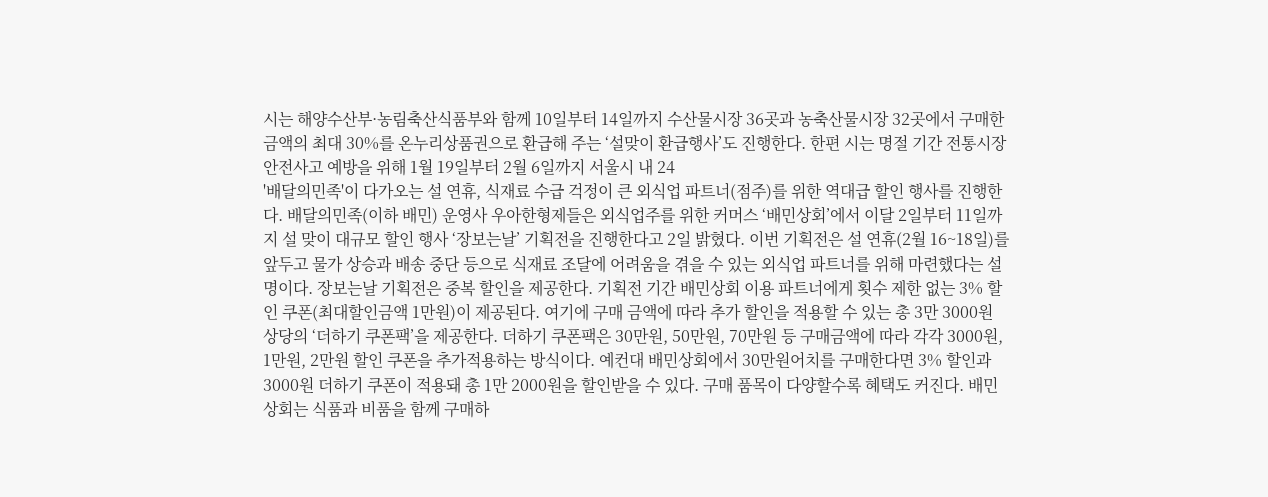시는 해양수산부·농림축산식품부와 함께 10일부터 14일까지 수산물시장 36곳과 농축산물시장 32곳에서 구매한 금액의 최대 30%를 온누리상품권으로 환급해 주는 ‘설맞이 환급행사’도 진행한다. 한편 시는 명절 기간 전통시장 안전사고 예방을 위해 1월 19일부터 2월 6일까지 서울시 내 24
'배달의민족'이 다가오는 설 연휴, 식재료 수급 걱정이 큰 외식업 파트너(점주)를 위한 역대급 할인 행사를 진행한다. 배달의민족(이하 배민) 운영사 우아한형제들은 외식업주를 위한 커머스 ‘배민상회’에서 이달 2일부터 11일까지 설 맞이 대규모 할인 행사 ‘장보는날’ 기획전을 진행한다고 2일 밝혔다. 이번 기획전은 설 연휴(2월 16~18일)를 앞두고 물가 상승과 배송 중단 등으로 식재료 조달에 어려움을 겪을 수 있는 외식업 파트너를 위해 마련했다는 설명이다. 장보는날 기획전은 중복 할인을 제공한다. 기획전 기간 배민상회 이용 파트너에게 횟수 제한 없는 3% 할인 쿠폰(최대할인금액 1만원)이 제공된다. 여기에 구매 금액에 따라 추가 할인을 적용할 수 있는 총 3만 3000원 상당의 ‘더하기 쿠폰팩’을 제공한다. 더하기 쿠폰팩은 30만원, 50만원, 70만원 등 구매금액에 따라 각각 3000원, 1만원, 2만원 할인 쿠폰을 추가적용하는 방식이다. 예컨대 배민상회에서 30만원어치를 구매한다면 3% 할인과 3000원 더하기 쿠폰이 적용돼 총 1만 2000원을 할인받을 수 있다. 구매 품목이 다양할수록 혜택도 커진다. 배민상회는 식품과 비품을 함께 구매하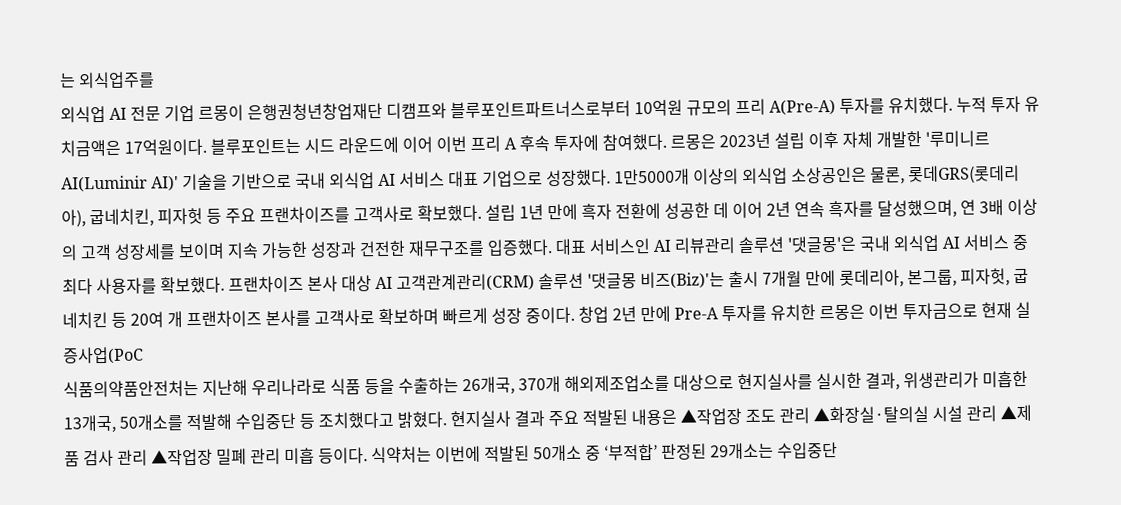는 외식업주를
외식업 AI 전문 기업 르몽이 은행권청년창업재단 디캠프와 블루포인트파트너스로부터 10억원 규모의 프리 A(Pre-A) 투자를 유치했다. 누적 투자 유치금액은 17억원이다. 블루포인트는 시드 라운드에 이어 이번 프리 A 후속 투자에 참여했다. 르몽은 2023년 설립 이후 자체 개발한 '루미니르 AI(Luminir AI)' 기술을 기반으로 국내 외식업 AI 서비스 대표 기업으로 성장했다. 1만5000개 이상의 외식업 소상공인은 물론, 롯데GRS(롯데리아), 굽네치킨, 피자헛 등 주요 프랜차이즈를 고객사로 확보했다. 설립 1년 만에 흑자 전환에 성공한 데 이어 2년 연속 흑자를 달성했으며, 연 3배 이상의 고객 성장세를 보이며 지속 가능한 성장과 건전한 재무구조를 입증했다. 대표 서비스인 AI 리뷰관리 솔루션 '댓글몽'은 국내 외식업 AI 서비스 중 최다 사용자를 확보했다. 프랜차이즈 본사 대상 AI 고객관계관리(CRM) 솔루션 '댓글몽 비즈(Biz)'는 출시 7개월 만에 롯데리아, 본그룹, 피자헛, 굽네치킨 등 20여 개 프랜차이즈 본사를 고객사로 확보하며 빠르게 성장 중이다. 창업 2년 만에 Pre-A 투자를 유치한 르몽은 이번 투자금으로 현재 실증사업(PoC
식품의약품안전처는 지난해 우리나라로 식품 등을 수출하는 26개국, 370개 해외제조업소를 대상으로 현지실사를 실시한 결과, 위생관리가 미흡한 13개국, 50개소를 적발해 수입중단 등 조치했다고 밝혔다. 현지실사 결과 주요 적발된 내용은 ▲작업장 조도 관리 ▲화장실·탈의실 시설 관리 ▲제품 검사 관리 ▲작업장 밀폐 관리 미흡 등이다. 식약처는 이번에 적발된 50개소 중 ‘부적합’ 판정된 29개소는 수입중단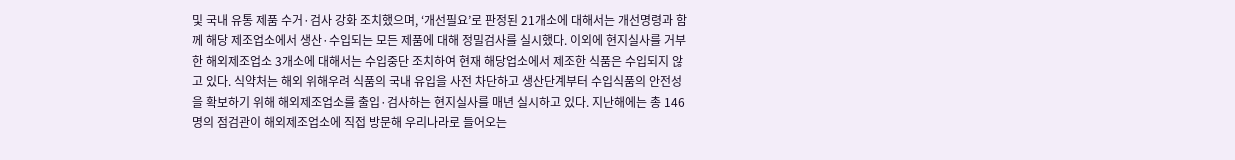및 국내 유통 제품 수거·검사 강화 조치했으며, ‘개선필요’로 판정된 21개소에 대해서는 개선명령과 함께 해당 제조업소에서 생산·수입되는 모든 제품에 대해 정밀검사를 실시했다. 이외에 현지실사를 거부한 해외제조업소 3개소에 대해서는 수입중단 조치하여 현재 해당업소에서 제조한 식품은 수입되지 않고 있다. 식약처는 해외 위해우려 식품의 국내 유입을 사전 차단하고 생산단계부터 수입식품의 안전성을 확보하기 위해 해외제조업소를 출입·검사하는 현지실사를 매년 실시하고 있다. 지난해에는 총 146명의 점검관이 해외제조업소에 직접 방문해 우리나라로 들어오는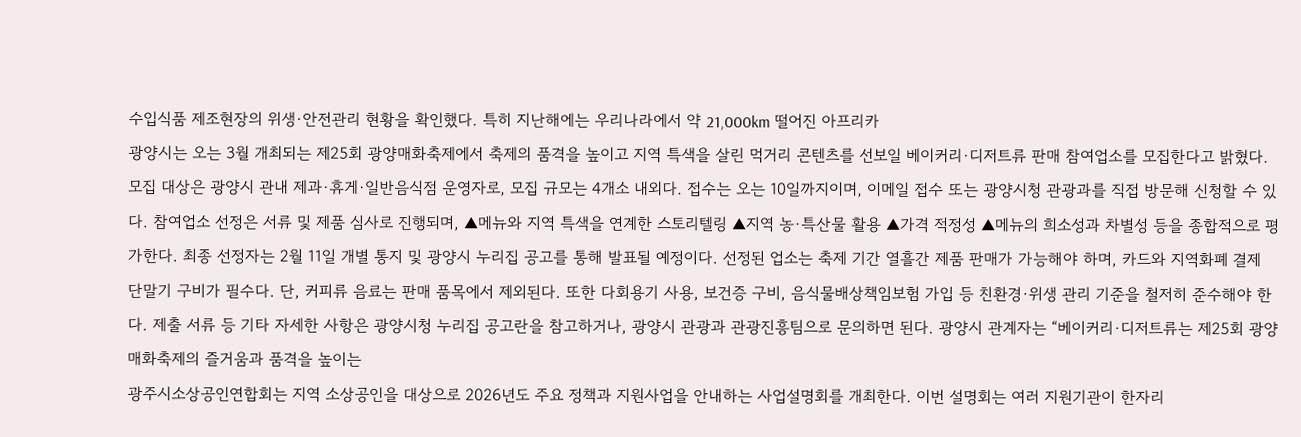수입식품 제조현장의 위생·안전관리 현황을 확인했다. 특히 지난해에는 우리나라에서 약 21,000km 떨어진 아프리카
광양시는 오는 3월 개최되는 제25회 광양매화축제에서 축제의 품격을 높이고 지역 특색을 살린 먹거리 콘텐츠를 선보일 베이커리·디저트류 판매 참여업소를 모집한다고 밝혔다. 모집 대상은 광양시 관내 제과·휴게·일반음식점 운영자로, 모집 규모는 4개소 내외다. 접수는 오는 10일까지이며, 이메일 접수 또는 광양시청 관광과를 직접 방문해 신청할 수 있다. 참여업소 선정은 서류 및 제품 심사로 진행되며, ▲메뉴와 지역 특색을 연계한 스토리텔링 ▲지역 농·특산물 활용 ▲가격 적정성 ▲메뉴의 희소성과 차별성 등을 종합적으로 평가한다. 최종 선정자는 2월 11일 개별 통지 및 광양시 누리집 공고를 통해 발표될 예정이다. 선정된 업소는 축제 기간 열흘간 제품 판매가 가능해야 하며, 카드와 지역화폐 결제 단말기 구비가 필수다. 단, 커피류 음료는 판매 품목에서 제외된다. 또한 다회용기 사용, 보건증 구비, 음식물배상책임보험 가입 등 친환경·위생 관리 기준을 철저히 준수해야 한다. 제출 서류 등 기타 자세한 사항은 광양시청 누리집 공고란을 참고하거나, 광양시 관광과 관광진흥팀으로 문의하면 된다. 광양시 관계자는 “베이커리·디저트류는 제25회 광양매화축제의 즐거움과 품격을 높이는
광주시소상공인연합회는 지역 소상공인을 대상으로 2026년도 주요 정책과 지원사업을 안내하는 사업설명회를 개최한다. 이번 설명회는 여러 지원기관이 한자리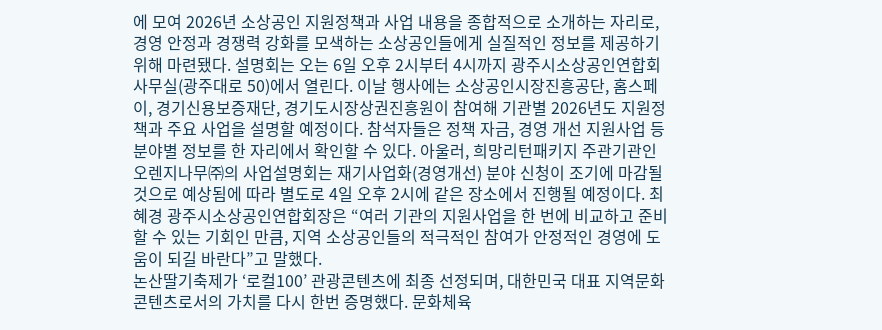에 모여 2026년 소상공인 지원정책과 사업 내용을 종합적으로 소개하는 자리로, 경영 안정과 경쟁력 강화를 모색하는 소상공인들에게 실질적인 정보를 제공하기 위해 마련됐다. 설명회는 오는 6일 오후 2시부터 4시까지 광주시소상공인연합회 사무실(광주대로 50)에서 열린다. 이날 행사에는 소상공인시장진흥공단, 홈스페이, 경기신용보증재단, 경기도시장상권진흥원이 참여해 기관별 2026년도 지원정책과 주요 사업을 설명할 예정이다. 참석자들은 정책 자금, 경영 개선 지원사업 등 분야별 정보를 한 자리에서 확인할 수 있다. 아울러, 희망리턴패키지 주관기관인 오렌지나무㈜의 사업설명회는 재기사업화(경영개선) 분야 신청이 조기에 마감될 것으로 예상됨에 따라 별도로 4일 오후 2시에 같은 장소에서 진행될 예정이다. 최혜경 광주시소상공인연합회장은 “여러 기관의 지원사업을 한 번에 비교하고 준비할 수 있는 기회인 만큼, 지역 소상공인들의 적극적인 참여가 안정적인 경영에 도움이 되길 바란다”고 말했다.
논산딸기축제가 ‘로컬100’ 관광콘텐츠에 최종 선정되며, 대한민국 대표 지역문화 콘텐츠로서의 가치를 다시 한번 증명했다. 문화체육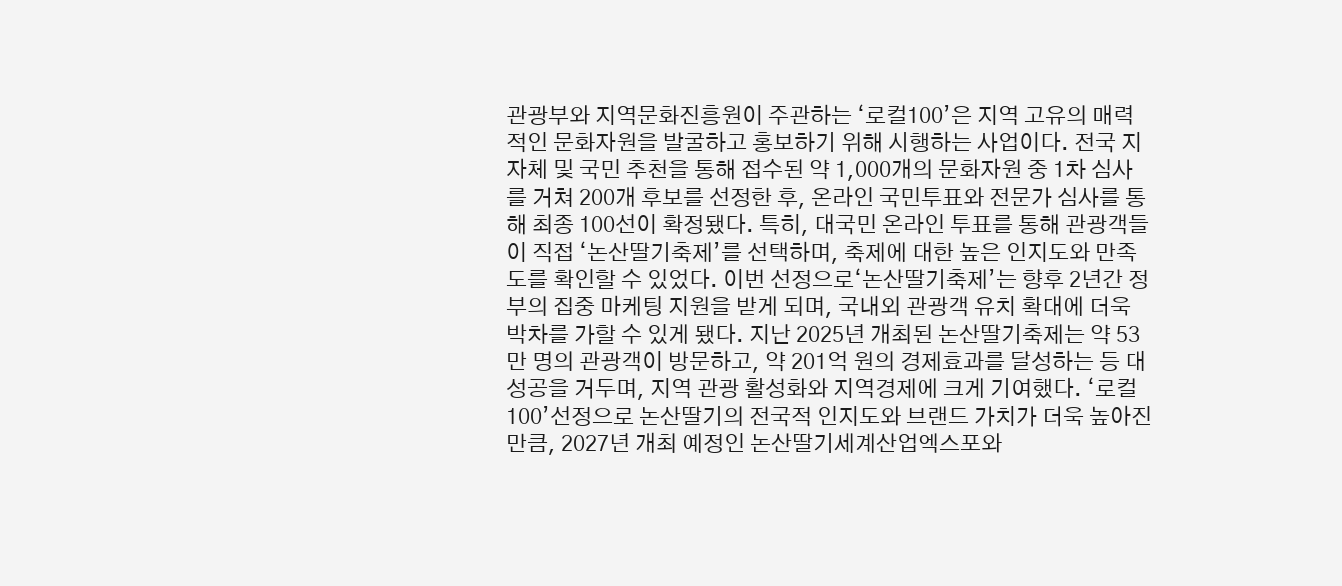관광부와 지역문화진흥원이 주관하는 ‘로컬100’은 지역 고유의 매력적인 문화자원을 발굴하고 홍보하기 위해 시행하는 사업이다. 전국 지자체 및 국민 추천을 통해 접수된 약 1,000개의 문화자원 중 1차 심사를 거쳐 200개 후보를 선정한 후, 온라인 국민투표와 전문가 심사를 통해 최종 100선이 확정됐다. 특히, 대국민 온라인 투표를 통해 관광객들이 직접 ‘논산딸기축제’를 선택하며, 축제에 대한 높은 인지도와 만족도를 확인할 수 있었다. 이번 선정으로‘논산딸기축제’는 향후 2년간 정부의 집중 마케팅 지원을 받게 되며, 국내외 관광객 유치 확대에 더욱 박차를 가할 수 있게 됐다. 지난 2025년 개최된 논산딸기축제는 약 53만 명의 관광객이 방문하고, 약 201억 원의 경제효과를 달성하는 등 대성공을 거두며, 지역 관광 활성화와 지역경제에 크게 기여했다. ‘로컬100’선정으로 논산딸기의 전국적 인지도와 브랜드 가치가 더욱 높아진 만큼, 2027년 개최 예정인 논산딸기세계산업엑스포와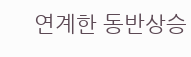연계한 동반상승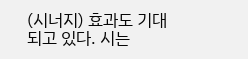(시너지) 효과도 기대되고 있다. 시는